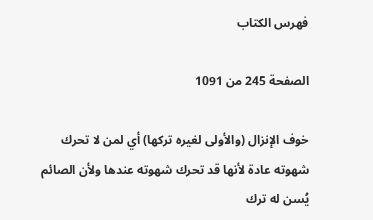فهرس الكتاب

الصفحة 245 من 1091

خوف الإنزال (والأولى لغيره تركها) أي لمن لا تحرك شهوته عادة لأنها قد تحرك شهوته عندها ولأن الصائم يُسن له ترك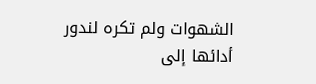الشهوات ولم تكره لندور أدائها إلى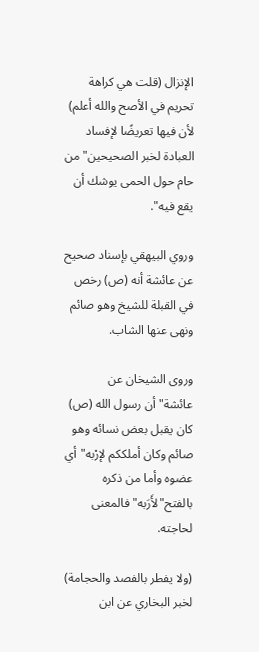الإنزال (قلت هي كراهة تحريم في الأصح والله أعلم) لأن فيها تعريضًا لإفساد العبادة لخبر الصحيحين"من حام حول الحمى يوشك أن يقع فيه".

وروي البيهقي بإسناد صحيح عن عائشة أنه (ص) رخص في القبلة للشيخ وهو صائم ونهى عنها الشاب.

وروى الشيخان عن عائشة"أن رسول الله (ص) كان يقبل بعض نسائه وهو صائم وكان أملككم لإرْبه"أي عضوه وأما من ذكره بالفتح"لأَرَبه"فالمعنى لحاجته.

(ولا يفطر بالفصد والحجامة) لخبر البخاري عن ابن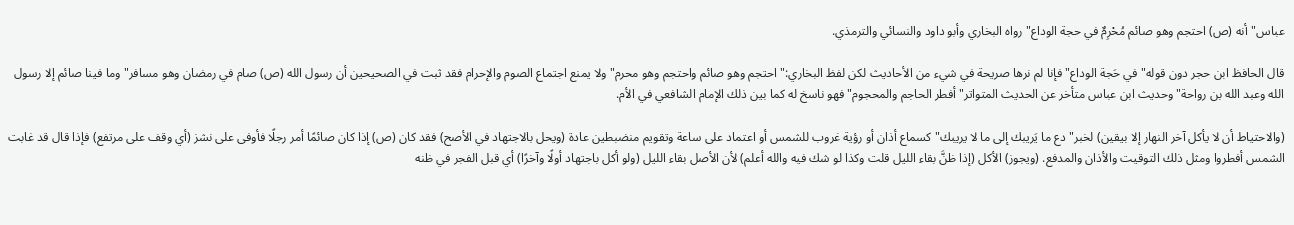عباس"أنه (ص) احتجم وهو صائم مُحْرِمٌ في حجة الوداع"رواه البخاري وأبو داود والنسائي والترمذي.

قال الحافظ ابن حجر دون قوله"في حَجة الوداع"فإنا لم نرها صريحة في شيء من الأحاديث لكن لفظ البخاري:"احتجم وهو صائم واحتجم وهو محرم"ولا يمنع اجتماع الصوم والإحرام فقد ثبت في الصحيحين أن رسول الله (ص) صام في رمضان وهو مسافر"وما فينا صائم إلا رسول الله وعبد الله بن رواحة"وحديث ابن عباس متأخر عن الحديث المتواتر"أفطر الحاجم والمحجوم"فهو ناسخ له كما بين ذلك الإمام الشافعي في الأم.

(والاحتياط أن لا يأكل آخر النهار إلا بيقين) لخبر"دع ما يَريبك إلى ما لا يريبك"كسماع أذان أو رؤية غروب للشمس أو اعتماد على ساعة وتقويم منضبطين عادة (ويحل بالاجتهاد في الأصح) فقد كان (ص) إذا كان صائمًا أمر رجلًا فأوفى على نشز (أي وقف على مرتفع) فإذا قال قد غابت الشمس أفطروا ومثل ذلك التوقيت والأذان والمدفع. (ويجوز) الأكل (إذا ظنَّ بقاء الليل قلت وكذا لو شك فيه والله أعلم) لأن الأصل بقاء الليل (ولو أكل باجتهاد أولًا وآخرًا) أي قبل الفجر في ظنه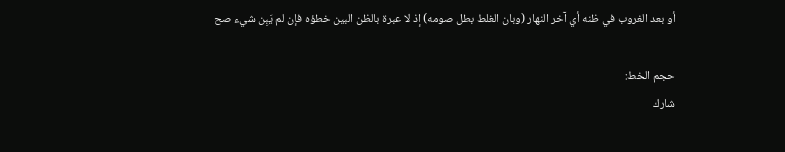أو بعد الغروب في ظنه أي آخر النهار (وبان الغلط بطل صومه) إذ لا عبرة بالظن البين خطؤه فإن لم يَبِن شيء صح

حجم الخط:
شارك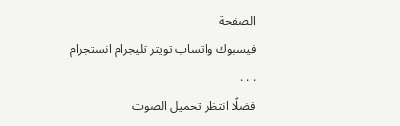الصفحة
فيسبوك واتساب تويتر تليجرام انستجرام
. . .
فضلًا انتظر تحميل الصوت